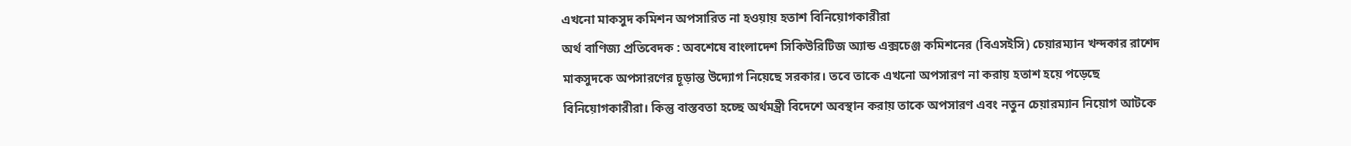এখনো মাকসুদ কমিশন অপসারিত না হওয়ায় হতাশ বিনিয়োগকারীরা
অর্থ বাণিজ্য প্রতিবেদক : অবশেষে বাংলাদেশ সিকিউরিটিজ অ্যান্ড এক্সচেঞ্জ কমিশনের (বিএসইসি) চেয়ারম্যান খন্দকার রাশেদ মাকসুদকে অপসারণের চূড়ান্ত উদ্যোগ নিয়েছে সরকার। তবে তাকে এখনো অপসারণ না করায় হতাশ হয়ে পড়েছে বিনিয়োগকারীরা। কিন্তু বাস্তবতা হচ্ছে অর্থমন্ত্রী বিদেশে অবস্থান করায় তাকে অপসারণ এবং নতুন চেয়ারম্যান নিয়োগ আটকে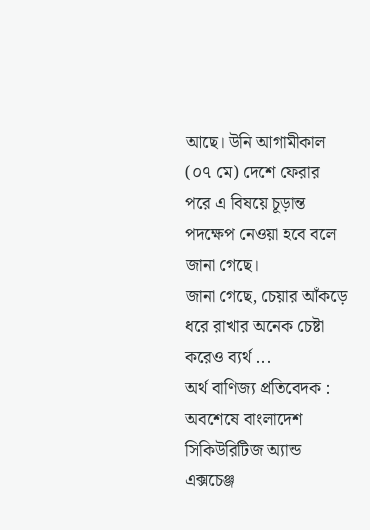আছে। উনি আগামীকাল (০৭ মে) দেশে ফেরার পরে এ বিষয়ে চূড়ান্ত পদক্ষেপ নেওয়া হবে বলে জানা গেছে।
জানা গেছে, চেয়ার আঁকড়ে ধরে রাখার অনেক চেষ্টা করেও ব্যর্থ ...
অর্থ বাণিজ্য প্রতিবেদক : অবশেষে বাংলাদেশ সিকিউরিটিজ অ্যান্ড এক্সচেঞ্জ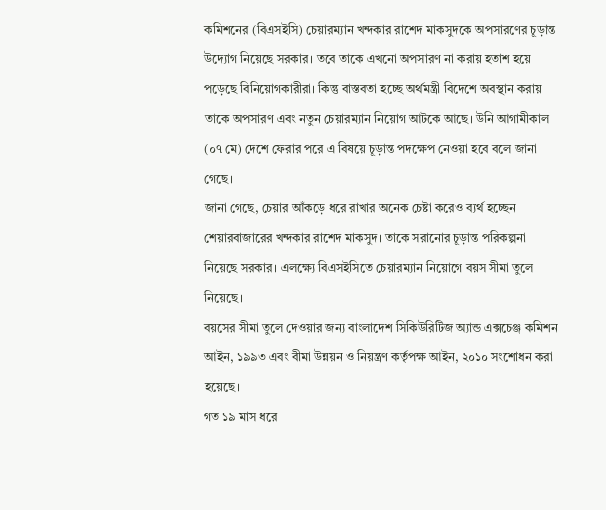কমিশনের (বিএসইসি) চেয়ারম্যান খন্দকার রাশেদ মাকসুদকে অপসারণের চূড়ান্ত উদ্যোগ নিয়েছে সরকার। তবে তাকে এখনো অপসারণ না করায় হতাশ হয়ে পড়েছে বিনিয়োগকারীরা। কিন্তু বাস্তবতা হচ্ছে অর্থমন্ত্রী বিদেশে অবস্থান করায় তাকে অপসারণ এবং নতুন চেয়ারম্যান নিয়োগ আটকে আছে। উনি আগামীকাল (০৭ মে) দেশে ফেরার পরে এ বিষয়ে চূড়ান্ত পদক্ষেপ নেওয়া হবে বলে জানা গেছে।
জানা গেছে, চেয়ার আঁকড়ে ধরে রাখার অনেক চেষ্টা করেও ব্যর্থ হচ্ছেন শেয়ারবাজারের খন্দকার রাশেদ মাকসুদ। তাকে সরানোর চূড়ান্ত পরিকল্পনা নিয়েছে সরকার। এলক্ষ্যে বিএসইসিতে চেয়ারম্যান নিয়োগে বয়স সীমা তুলে নিয়েছে।
বয়সের সীমা তুলে দেওয়ার জন্য বাংলাদেশ সিকিউরিটিজ অ্যান্ড এক্সচেঞ্জ কমিশন আইন, ১৯৯৩ এবং বীমা উন্নয়ন ও নিয়ন্ত্রণ কর্তৃপক্ষ আইন, ২০১০ সংশোধন করা হয়েছে।
গত ১৯ মাস ধরে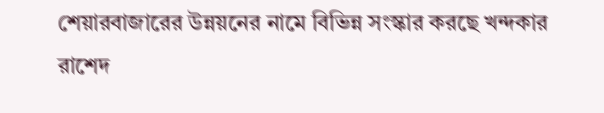শেয়ারবাজারের উন্নয়নের নামে বিভিন্ন সংস্কার করছে খন্দকার রাশেদ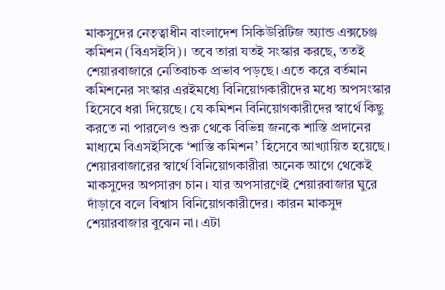মাকসুদের নেতৃত্বাধীন বাংলাদেশ সিকিউরিটিজ অ্যান্ড এক্সচেঞ্জ কমিশন (বিএসইসি)। তবে তারা যতই সংস্কার করছে, ততই শেয়ারবাজারে নেতিবাচক প্রভাব পড়ছে। এতে করে বর্তমান কমিশনের সংস্কার এরইমধ্যে বিনিয়োগকারীদের মধ্যে অপসংস্কার হিসেবে ধরা দিয়েছে। যে কমিশন বিনিয়োগকারীদের স্বার্থে কিছু করতে না পারলেও শুরু থেকে বিভিন্ন জনকে শাস্তি প্রদানের মাধ্যমে বিএসইসিকে ‘শাস্তি কমিশন’ হিসেবে আখ্যায়িত হয়েছে।
শেয়ারবাজারের স্বার্থে বিনিয়োগকারীরা অনেক আগে থেকেই মাকসুদের অপসারণ চান। যার অপসারণেই শেয়ারবাজার ঘুরে দাঁড়াবে বলে বিশ্বাস বিনিয়োগকারীদের। কারন মাকসুদ শেয়ারবাজার বুঝেন না। এটা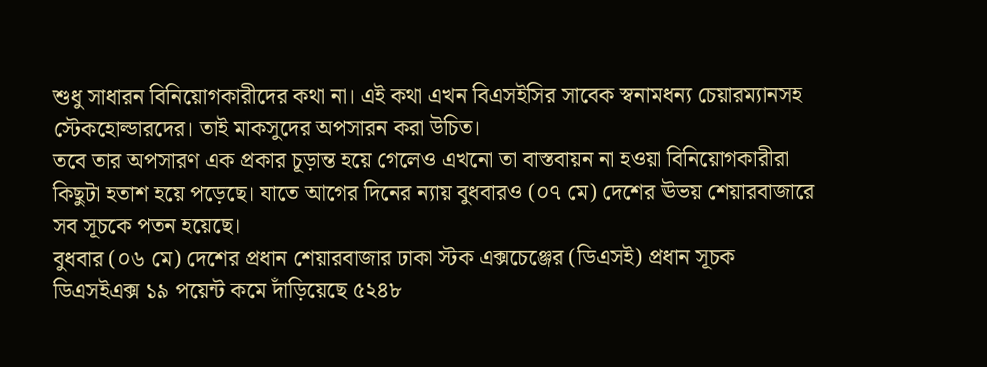শুধু সাধারন বিনিয়োগকারীদের কথা না। এই কথা এখন বিএসইসির সাবেক স্বনামধন্য চেয়ারম্যানসহ স্টেকহোল্ডারদের। তাই মাকসুদের অপসারন করা উচিত।
তবে তার অপসারণ এক প্রকার চূড়ান্ত হয়ে গেলেও এখনো তা বাস্তবায়ন না হওয়া বিনিয়োগকারীরা কিছুটা হতাশ হয়ে পড়েছে। যাতে আগের দিনের ন্যায় বুধবারও (০৭ মে) দেশের ঊভয় শেয়ারবাজারে সব সূচকে পতন হয়েছে।
বুধবার (০৬ মে) দেশের প্রধান শেয়ারবাজার ঢাকা স্টক এক্সচেঞ্জের (ডিএসই) প্রধান সূচক ডিএসইএক্স ১৯ পয়েন্ট কমে দাঁড়িয়েছে ৫২৪৮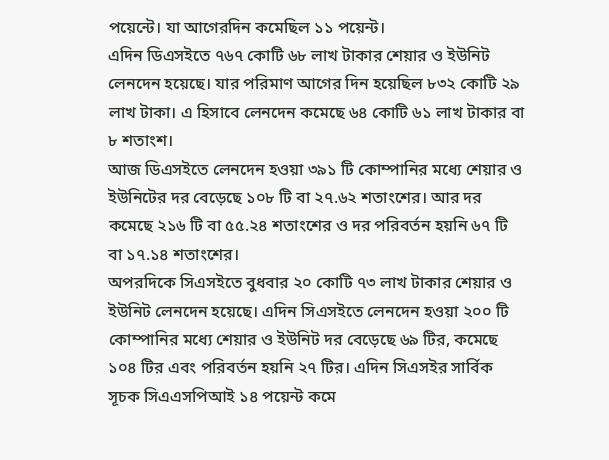পয়েন্টে। যা আগেরদিন কমেছিল ১১ পয়েন্ট।
এদিন ডিএসইতে ৭৬৭ কোটি ৬৮ লাখ টাকার শেয়ার ও ইউনিট লেনদেন হয়েছে। যার পরিমাণ আগের দিন হয়েছিল ৮৩২ কোটি ২৯ লাখ টাকা। এ হিসাবে লেনদেন কমেছে ৬৪ কোটি ৬১ লাখ টাকার বা ৮ শতাংশ।
আজ ডিএসইতে লেনদেন হওয়া ৩৯১ টি কোম্পানির মধ্যে শেয়ার ও ইউনিটের দর বেড়েছে ১০৮ টি বা ২৭.৬২ শতাংশের। আর দর কমেছে ২১৬ টি বা ৫৫.২৪ শতাংশের ও দর পরিবর্তন হয়নি ৬৭ টি বা ১৭.১৪ শতাংশের।
অপরদিকে সিএসইতে বুধবার ২০ কোটি ৭৩ লাখ টাকার শেয়ার ও ইউনিট লেনদেন হয়েছে। এদিন সিএসইতে লেনদেন হওয়া ২০০ টি কোম্পানির মধ্যে শেয়ার ও ইউনিট দর বেড়েছে ৬৯ টির, কমেছে ১০৪ টির এবং পরিবর্তন হয়নি ২৭ টির। এদিন সিএসইর সার্বিক সূচক সিএএসপিআই ১৪ পয়েন্ট কমে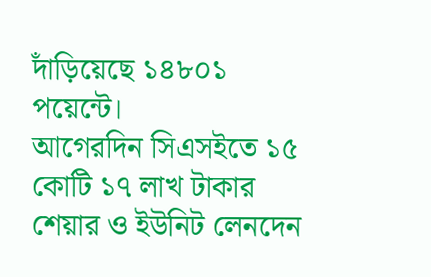দাঁড়িয়েছে ১৪৮০১ পয়েন্টে।
আগেরদিন সিএসইতে ১৫ কোটি ১৭ লাখ টাকার শেয়ার ও ইউনিট লেনদেন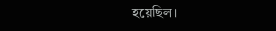হয়েছিল।